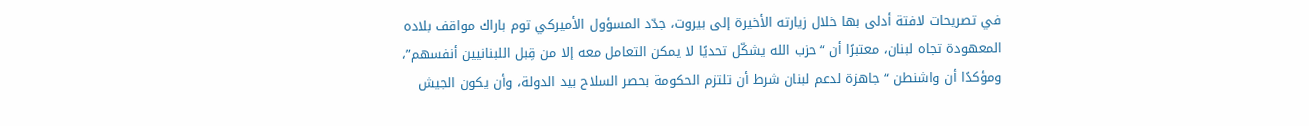في تصريحات لافتة أدلى بها خلال زيارته الأخيرة إلى بيروت، جدّد المسؤول الأميركي توم باراك مواقف بلاده المعهودة تجاه لبنان، معتبرًا أن “حزب الله يشكّل تحديًا لا يمكن التعامل معه إلا من قِبل اللبنانيين أنفسهم”، ومؤكدًا أن واشنطن “جاهزة لدعم لبنان شرط أن تلتزم الحكومة بحصر السلاح بيد الدولة، وأن يكون الجيش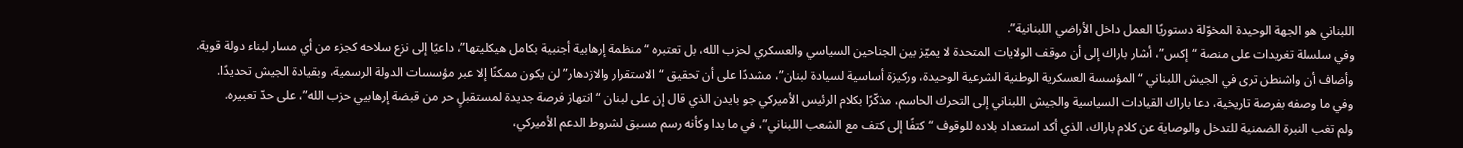اللبناني هو الجهة الوحيدة المخوّلة دستوريًا العمل داخل الأراضي اللبنانية”.
وفي سلسلة تغريدات على منصة “إكس”، أشار باراك إلى أن موقف الولايات المتحدة لا يميّز بين الجناحين السياسي والعسكري لحزب الله، بل تعتبره “منظمة إرهابية أجنبية بكامل هيكليتها”، داعيًا إلى نزع سلاحه كجزء من أي مسار لبناء دولة قوية.
وأضاف أن واشنطن ترى في الجيش اللبناني “المؤسسة العسكرية الوطنية الشرعية الوحيدة، وركيزة أساسية لسيادة لبنان”، مشددًا على أن تحقيق “الاستقرار والازدهار” لن يكون ممكنًا إلا عبر مؤسسات الدولة الرسمية، وبقيادة الجيش تحديدًا.
وفي ما وصفه بفرصة تاريخية، دعا باراك القيادات السياسية والجيش اللبناني إلى التحرك الحاسم، مذكّرًا بكلام الرئيس الأميركي جو بايدن الذي قال إن على لبنان “انتهاز فرصة جديدة لمستقبلٍ حر من قبضة إرهابيي حزب الله”، على حدّ تعبيره.
ولم تغب النبرة الضمنية للتدخل والوصاية عن كلام باراك، الذي أكد استعداد بلاده للوقوف “كتفًا إلى كتف مع الشعب اللبناني”، في ما بدا وكأنه رسم مسبق لشروط الدعم الأميركي،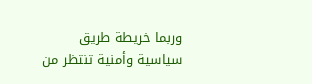وربما خريطة طريق سياسية وأمنية تنتظر من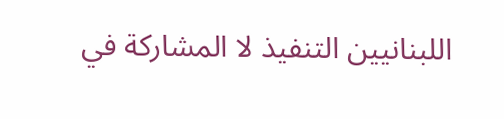اللبنانيين التنفيذ لا المشاركة في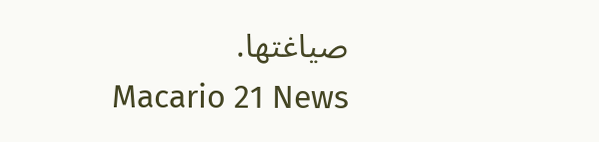صياغتها.
Macario 21 News